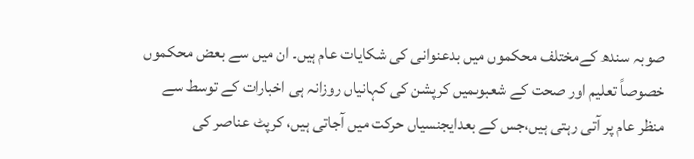صوبہ سندھ کےمختلف محکموں میں بدعنوانی کی شکایات عام ہیں۔ ان میں سے بعض محکموں خصوصاً تعلیم اور صحت کے شعبوںمیں کرپشن کی کہانیاں روزانہ ہی اخبارات کے توسط سے منظر عام پر آتی رہتی ہیں،جس کے بعدایجنسیاں حرکت میں آجاتی ہیں، کرپٹ عناصر کی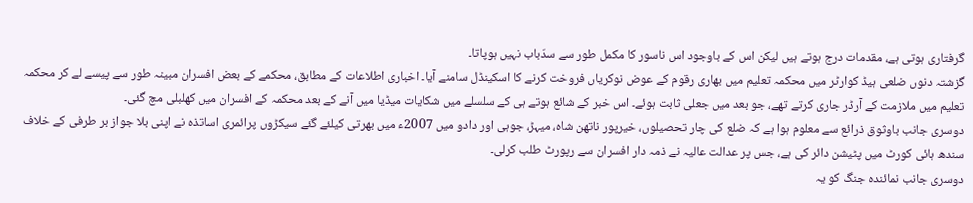گرفتاری ہوتی ہے، مقدمات درج ہوتے ہیں لیکن اس کے باوجود اس ناسور کا مکمل طور سے سدّباب نہیں ہوپاتا۔
گزشتہ دنوں ضلعی ہیڈ کوارٹر میں محکمہ تعلیم میں بھاری رقوم کے عوض نوکریاں فروخت کرنے کا اسکینڈل سامنے آیا۔ اخباری اطلاعات کے مطابق، محکمے کے بعض افسران مبینہ طور سے پیسے لے کر محکمہ تعلیم میں ملازمت کے آرڈر جاری کرتے تھے، جو بعد میں جعلی ثابت ہوئے۔ اس خبر کے شائع ہوتے ہی کے سلسلے میں شکایات میڈیا میں آنے کے بعد محکمہ کے افسران میں کھلبلی مچ گئی۔
دوسری جانب باوثوق ذرائع سے معلوم ہوا ہے کہ ضلع کی چار تحصیلوں، خیرپور ناتھن شاہ، میہڑ، جوہی اور دادو میں 2007ء میں بھرتی کیلئے گئے سیکڑوں پرائمری اساتذہ نے اپنی بلا جواز بر طرفی کے خلاف سندھ ہائی کورٹ میں پٹیشن دائر کی ہے، جس پر عدالت عالیہ نے ذمہ دار افسران سے رپورٹ طلب کرلی۔
دوسری جانب نمائندہ جنگ کو یہ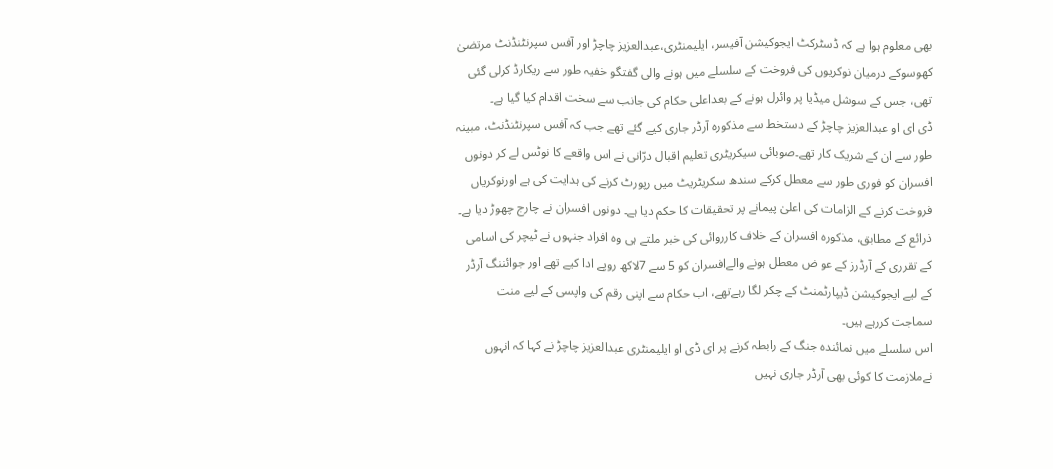بھی معلوم ہوا ہے کہ ڈسٹرکٹ ایجوکیشن آفیسر، ایلیمنٹری،عبدالعزیز چاچڑ اور آفس سپرنٹنڈنٹ مرتضیٰ کھوسوکے درمیان نوکریوں کی فروخت کے سلسلے میں ہونے والی گفتگو خفیہ طور سے ریکارڈ کرلی گئی تھی، جس کے سوشل میڈیا پر وائرل ہونے کے بعداعلی حکام کی جانب سے سخت اقدام کیا گیا ہے۔
ڈی ای او عبدالعزیز چاچڑ کے دستخط سے مذکورہ آرڈر جاری کیے گئے تھے جب کہ آفس سپرنٹنڈنٹ، مبینہ طور سے ان کے شریک کار تھے۔صوبائی سیکریٹری تعلیم اقبال درّانی نے اس واقعے کا نوٹس لے کر دونوں افسران کو فوری طور سے معطل کرکے سندھ سکریٹریٹ میں رپورٹ کرنے کی ہدایت کی ہے اورنوکریاں فروخت کرنے کے الزامات کی اعلیٰ پیمانے پر تحقیقات کا حکم دیا ہے۔ دونوں افسران نے چارج چھوڑ دیا ہے۔
ذرائع کے مطابق، مذکورہ افسران کے خلاف کارروائی کی خبر ملتے ہی وہ افراد جنہوں نے ٹیچر کی اسامی کے تقرری کے آرڈرز کے عو ض معطل ہونے والےافسران کو 5 سے 7لاکھ روپے ادا کیے تھے اور جوائننگ آرڈر کے لیے ایجوکیشن ڈیپارٹمنٹ کے چکر لگا رہےتھے، اب حکام سے اپنی رقم کی واپسی کے لیے منت سماجت کررہے ہیں۔
اس سلسلے میں نمائندہ جنگ کے رابطہ کرنے پر ای ڈی او ایلیمنٹری عبدالعزیز چاچڑ نے کہا کہ انہوں نےملازمت کا کوئی بھی آرڈر جاری نہیں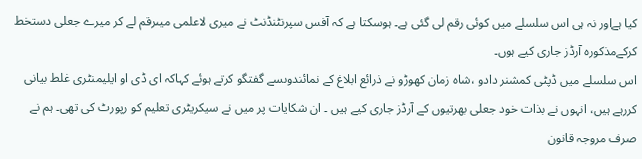کیا ہےاور نہ ہی اس سلسلے میں کوئی رقم لی گئی ہے۔ ہوسکتا ہے کہ آفس سپرنٹنڈنٹ نے میری لاعلمی میںرقم لے کر میرے جعلی دستخط کرکےمذکورہ آرڈز جاری کیے ہوں۔
اس سلسلے میں ڈپٹی کمشنر دادو ،شاہ زمان کھوڑو نے ذرائع ابلاغ کے نمائندوںسے گفتگو کرتے ہوئے کہاکہ ای ڈی او ایلیمنٹری غلط بیانی کررہے ہیں، انہوں نے بذات خود جعلی بھرتیوں کے آرڈز جاری کیے ہیں ۔ ان شکایات پر میں نے سیکریٹری تعلیم کو رپورٹ کی تھی۔ ہم نے صرف مروجہ قانون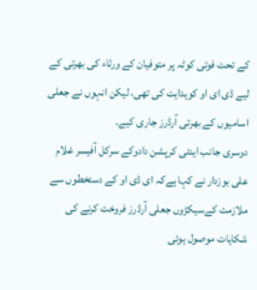کے تحت فوتی کوٹہ پر متوفیان کے ورثاء کی بھرتی کے لیے ڈی ای او کوہدایت کی تھی، لیکن انہوں نے جعلی اسامیوں کے بھرتی آرڈرز جاری کیے۔
دوسری جانب اینٹی کرپشن دادوکے سرکل آفیسر غلام علی بوزدار نے کہا ہےکہ ای ڈی او کے دستخطوں سے ملازمت کےسیکڑوں جعلی آرڈرز فروخت کرنے کی شکایات موصول ہوئی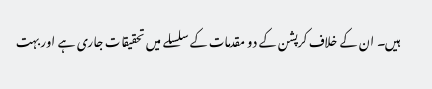ہیں۔ ان کے خلاف کرپشن کے دو مقدمات کے سلسلے میں تحقیقات جاری ہے اور بہت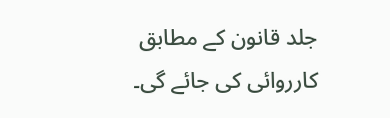جلد قانون کے مطابق کارروائی کی جائے گی۔